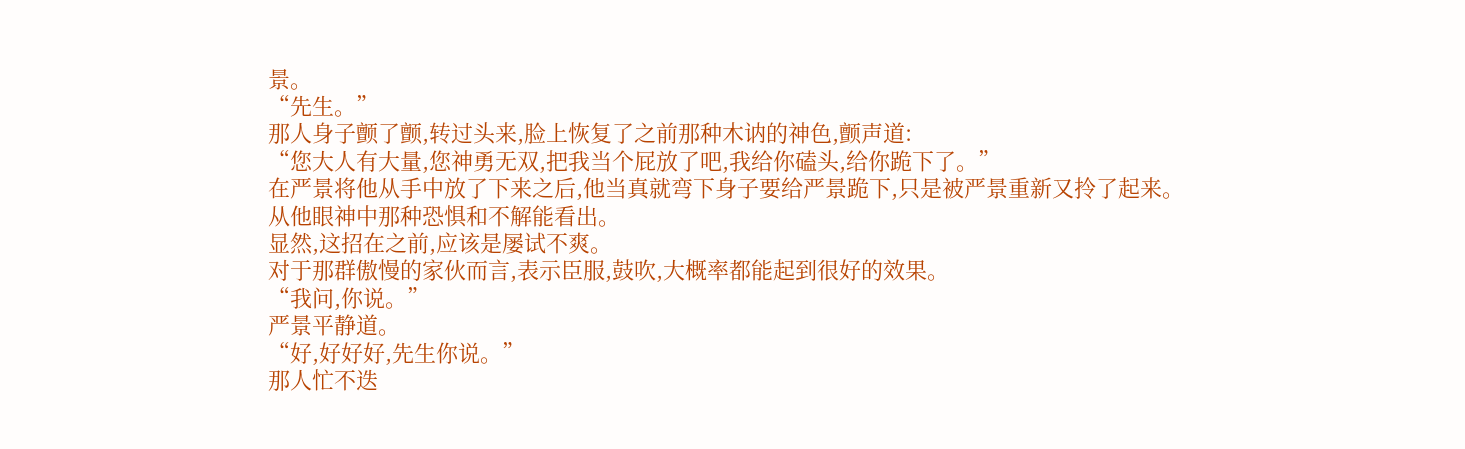景。
“先生。”
那人身子颤了颤,转过头来,脸上恢复了之前那种木讷的神色,颤声道:
“您大人有大量,您神勇无双,把我当个屁放了吧,我给你磕头,给你跪下了。”
在严景将他从手中放了下来之后,他当真就弯下身子要给严景跪下,只是被严景重新又拎了起来。
从他眼神中那种恐惧和不解能看出。
显然,这招在之前,应该是屡试不爽。
对于那群傲慢的家伙而言,表示臣服,鼓吹,大概率都能起到很好的效果。
“我问,你说。”
严景平静道。
“好,好好好,先生你说。”
那人忙不迭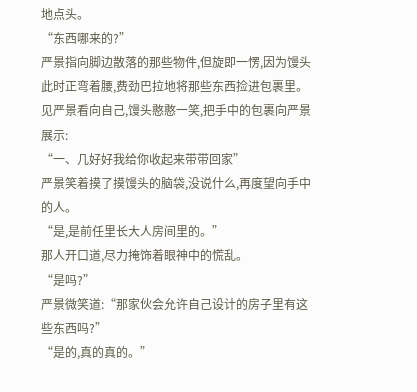地点头。
“东西哪来的?”
严景指向脚边散落的那些物件,但旋即一愣,因为馒头此时正弯着腰,费劲巴拉地将那些东西捡进包裹里。
见严景看向自己,馒头憨憨一笑,把手中的包裹向严景展示:
“一、几好好我给你收起来带带回家”
严景笑着摸了摸馒头的脑袋,没说什么,再度望向手中的人。
“是,是前任里长大人房间里的。”
那人开口道,尽力掩饰着眼神中的慌乱。
“是吗?”
严景微笑道:“那家伙会允许自己设计的房子里有这些东西吗?”
“是的,真的真的。”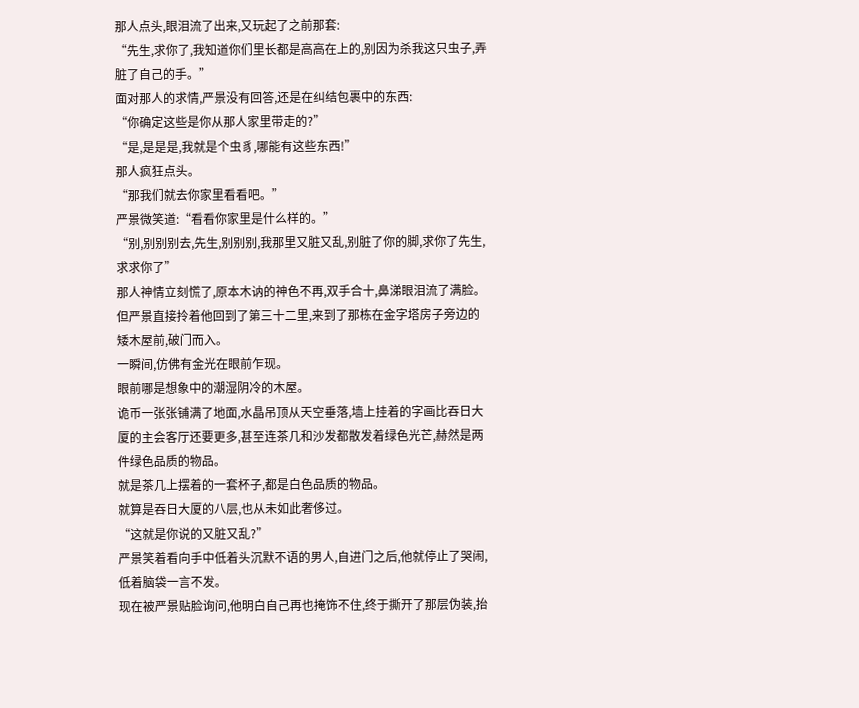那人点头,眼泪流了出来,又玩起了之前那套:
“先生,求你了,我知道你们里长都是高高在上的,别因为杀我这只虫子,弄脏了自己的手。”
面对那人的求情,严景没有回答,还是在纠结包裹中的东西:
“你确定这些是你从那人家里带走的?”
“是,是是是,我就是个虫豸,哪能有这些东西!”
那人疯狂点头。
“那我们就去你家里看看吧。”
严景微笑道:“看看你家里是什么样的。”
“别,别别别去,先生,别别别,我那里又脏又乱,别脏了你的脚,求你了先生,求求你了”
那人神情立刻慌了,原本木讷的神色不再,双手合十,鼻涕眼泪流了满脸。
但严景直接拎着他回到了第三十二里,来到了那栋在金字塔房子旁边的矮木屋前,破门而入。
一瞬间,仿佛有金光在眼前乍现。
眼前哪是想象中的潮湿阴冷的木屋。
诡币一张张铺满了地面,水晶吊顶从天空垂落,墙上挂着的字画比吞日大厦的主会客厅还要更多,甚至连茶几和沙发都散发着绿色光芒,赫然是两件绿色品质的物品。
就是茶几上摆着的一套杯子,都是白色品质的物品。
就算是吞日大厦的八层,也从未如此奢侈过。
“这就是你说的又脏又乱?”
严景笑着看向手中低着头沉默不语的男人,自进门之后,他就停止了哭闹,低着脑袋一言不发。
现在被严景贴脸询问,他明白自己再也掩饰不住,终于撕开了那层伪装,抬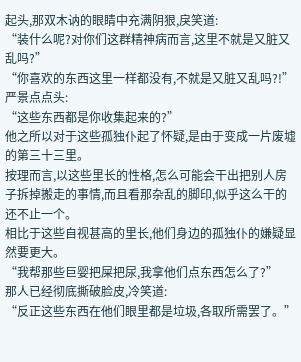起头,那双木讷的眼睛中充满阴狠,戾笑道:
“装什么呢?对你们这群精神病而言,这里不就是又脏又乱吗?”
“你喜欢的东西这里一样都没有,不就是又脏又乱吗?!”
严景点点头:
“这些东西都是你收集起来的?”
他之所以对于这些孤独仆起了怀疑,是由于变成一片废墟的第三十三里。
按理而言,以这些里长的性格,怎么可能会干出把别人房子拆掉搬走的事情,而且看那杂乱的脚印,似乎这么干的还不止一个。
相比于这些自视甚高的里长,他们身边的孤独仆的嫌疑显然要更大。
“我帮那些巨婴把屎把尿,我拿他们点东西怎么了?”
那人已经彻底撕破脸皮,冷笑道:
“反正这些东西在他们眼里都是垃圾,各取所需罢了。”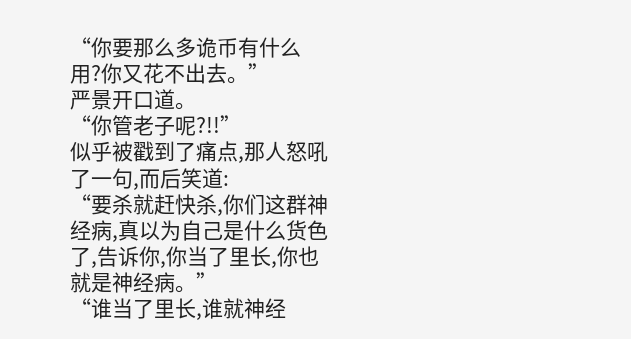“你要那么多诡币有什么用?你又花不出去。”
严景开口道。
“你管老子呢?!!”
似乎被戳到了痛点,那人怒吼了一句,而后笑道:
“要杀就赶快杀,你们这群神经病,真以为自己是什么货色了,告诉你,你当了里长,你也就是神经病。”
“谁当了里长,谁就神经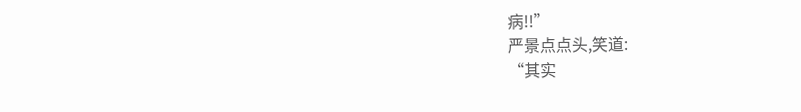病!!”
严景点点头,笑道:
“其实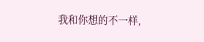我和你想的不一样,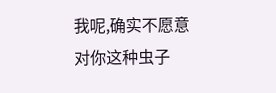我呢,确实不愿意对你这种虫子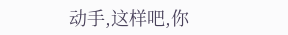动手,这样吧,你